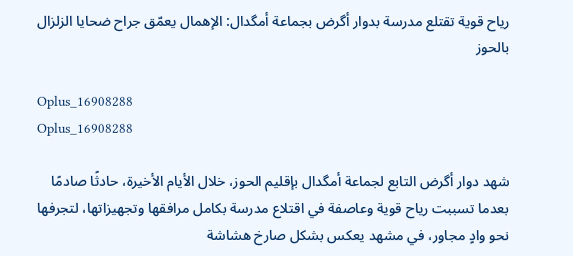رياح قوية تقتلع مدرسة بدوار أگرض بجماعة أمگدال: الإهمال يعمّق جراح ضحايا الزلزال بالحوز

Oplus_16908288
Oplus_16908288

شهد دوار أگرض التابع لجماعة أمگدال بإقليم الحوز، خلال الأيام الأخيرة، حادثًا صادمًا بعدما تسببت رياح قوية وعاصفة في اقتلاع مدرسة بكامل مرافقها وتجهيزاتها، لتجرفها نحو وادٍ مجاور، في مشهد يعكس بشكل صارخ هشاشة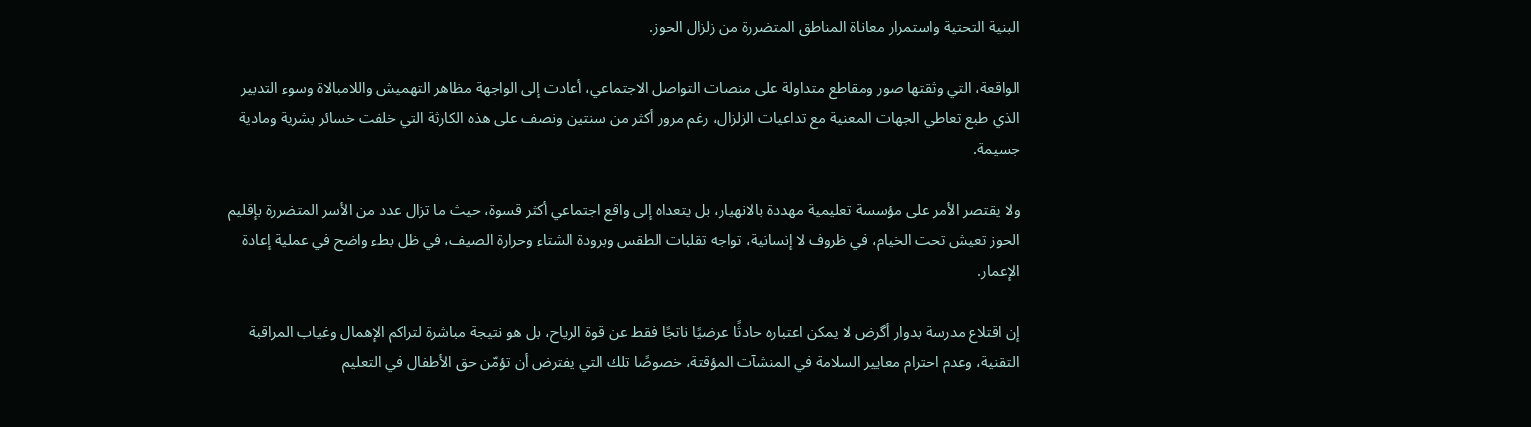البنية التحتية واستمرار معاناة المناطق المتضررة من زلزال الحوز.

الواقعة، التي وثقتها صور ومقاطع متداولة على منصات التواصل الاجتماعي، أعادت إلى الواجهة مظاهر التهميش واللامبالاة وسوء التدبير الذي طبع تعاطي الجهات المعنية مع تداعيات الزلزال، رغم مرور أكثر من سنتين ونصف على هذه الكارثة التي خلفت خسائر بشرية ومادية جسيمة.

ولا يقتصر الأمر على مؤسسة تعليمية مهددة بالانهيار، بل يتعداه إلى واقع اجتماعي أكثر قسوة، حيث ما تزال عدد من الأسر المتضررة بإقليم الحوز تعيش تحت الخيام، في ظروف لا إنسانية، تواجه تقلبات الطقس وبرودة الشتاء وحرارة الصيف، في ظل بطء واضح في عملية إعادة الإعمار.

إن اقتلاع مدرسة بدوار أگرض لا يمكن اعتباره حادثًا عرضيًا ناتجًا فقط عن قوة الرياح، بل هو نتيجة مباشرة لتراكم الإهمال وغياب المراقبة التقنية، وعدم احترام معايير السلامة في المنشآت المؤقتة، خصوصًا تلك التي يفترض أن تؤمّن حق الأطفال في التعليم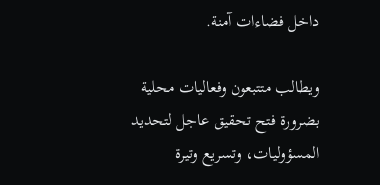داخل فضاءات آمنة.

ويطالب متتبعون وفعاليات محلية بضرورة فتح تحقيق عاجل لتحديد المسؤوليات، وتسريع وتيرة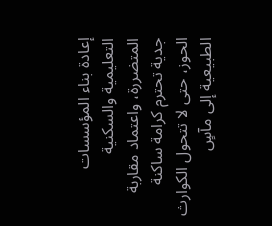إعادة بناء المؤسسات التعليمية والسكنية المتضررة، واعتماد مقاربة جدية تحترم كرامة ساكنة الحوز، حتى لا تتحول الكوارث الطبيعية إلى مآسٍ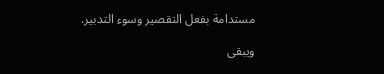مستدامة بفعل التقصير وسوء التدبير.

ويبقى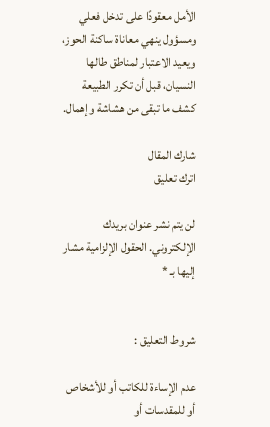الأمل معقودًا على تدخل فعلي ومسؤول ينهي معاناة ساكنة الحوز، ويعيد الاعتبار لمناطق طالها النسيان، قبل أن تكرر الطبيعة كشف ما تبقى من هشاشة وإهمال.

شارك المقال
اترك تعليق

لن يتم نشر عنوان بريدك الإلكتروني. الحقول الإلزامية مشار إليها بـ *


شروط التعليق :

عدم الإساءة للكاتب أو للأشخاص أو للمقدسات أو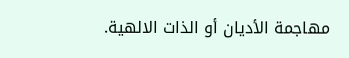مهاجمة الأديان أو الذات الالهية.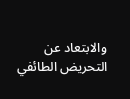والابتعاد عن التحريض الطائفي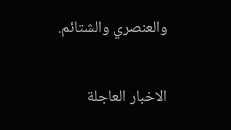والعنصري والشتائم.

الاخبار العاجلة